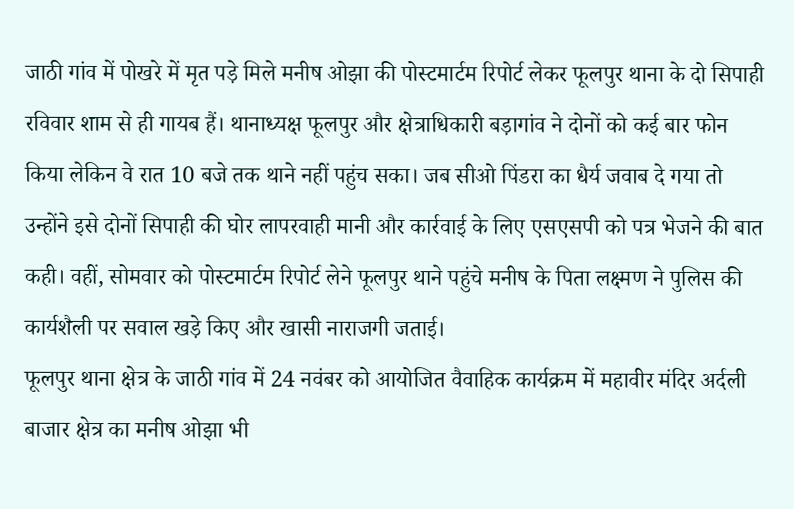जाठी गांव में पोखरे में मृत पड़े मिले मनीष ओझा की पोस्टमार्टम रिपोर्ट लेकर फूलपुर थाना के दो सिपाही रविवार शाम से ही गायब हैं। थानाध्यक्ष फूलपुर और क्षेत्राधिकारी बड़ागांव ने दोनों को कई बार फोन किया लेकिन वे रात 10 बजे तक थाने नहीं पहुंच सका। जब सीओ पिंडरा का धैर्य जवाब दे गया तो उन्होंने इसे दोनों सिपाही की घोर लापरवाही मानी और कार्रवाई के लिए एसएसपी को पत्र भेजने की बात कही। वहीं, सोमवार को पोस्टमार्टम रिपोर्ट लेने फूलपुर थाने पहुंचे मनीष के पिता लक्ष्मण ने पुलिस की कार्यशैली पर सवाल खड़े किए और खासी नाराजगी जताई।
फूलपुर थाना क्षेत्र के जाठी गांव में 24 नवंबर को आयोजित वैवाहिक कार्यक्रम में महावीर मंदिर अर्दली बाजार क्षेत्र का मनीष ओझा भी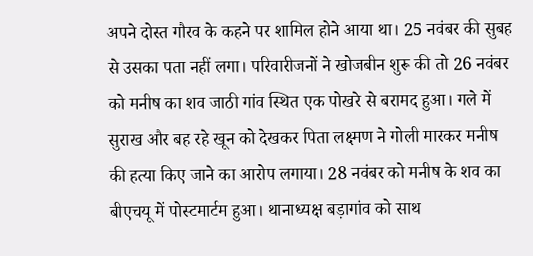अपने दोस्त गौरव के कहने पर शामिल होने आया था। 25 नवंबर की सुबह से उसका पता नहीं लगा। परिवारीजनों ने खोजबीन शुरू की तो 26 नवंबर को मनीष का शव जाठी गांव स्थित एक पोखरे से बरामद हुआ। गले में सुराख और बह रहे खून को देखकर पिता लक्ष्मण ने गोली मारकर मनीष की हत्या किए जाने का आरोप लगाया। 28 नवंबर को मनीष के शव का बीएचयू में पोस्टमार्टम हुआ। थानाध्यक्ष बड़ागांव को साथ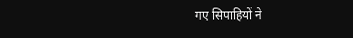गए सिपाहियों ने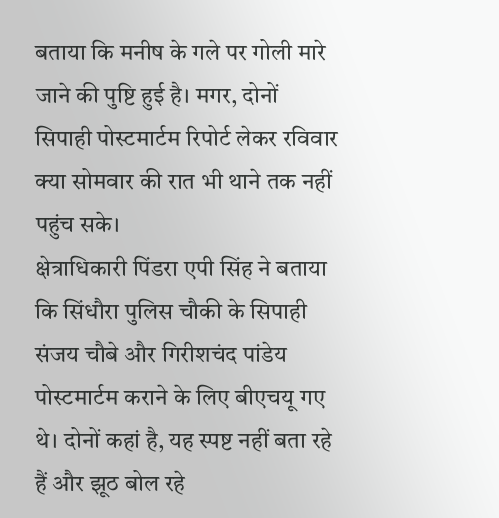बताया कि मनीष के गले पर गोली मारे जाने की पुष्टि हुई है। मगर, दोनों सिपाही पोस्टमार्टम रिपोर्ट लेकर रविवार क्या सोमवार की रात भी थाने तक नहीं पहुंच सके।
क्षेत्राधिकारी पिंडरा एपी सिंह ने बताया कि सिंधौरा पुलिस चौकी के सिपाही संजय चौबे और गिरीशचंद पांडेय पोस्टमार्टम कराने के लिए बीएचयू गए थे। दोनों कहां है, यह स्पष्ट नहीं बता रहे हैं और झूठ बोल रहे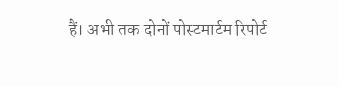हैं। अभी तक दोनों पोस्टमार्टम रिपोर्ट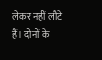लेकर नहीं लौटे हैं। दोनों के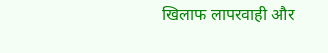खिलाफ लापरवाही और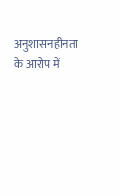अनुशासनहीनता के आरोप में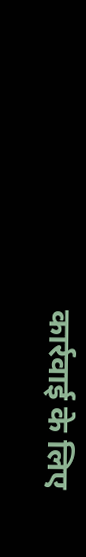कार्रवाई के लिए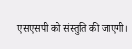एसएसपी को संस्तुति की जाएगी।